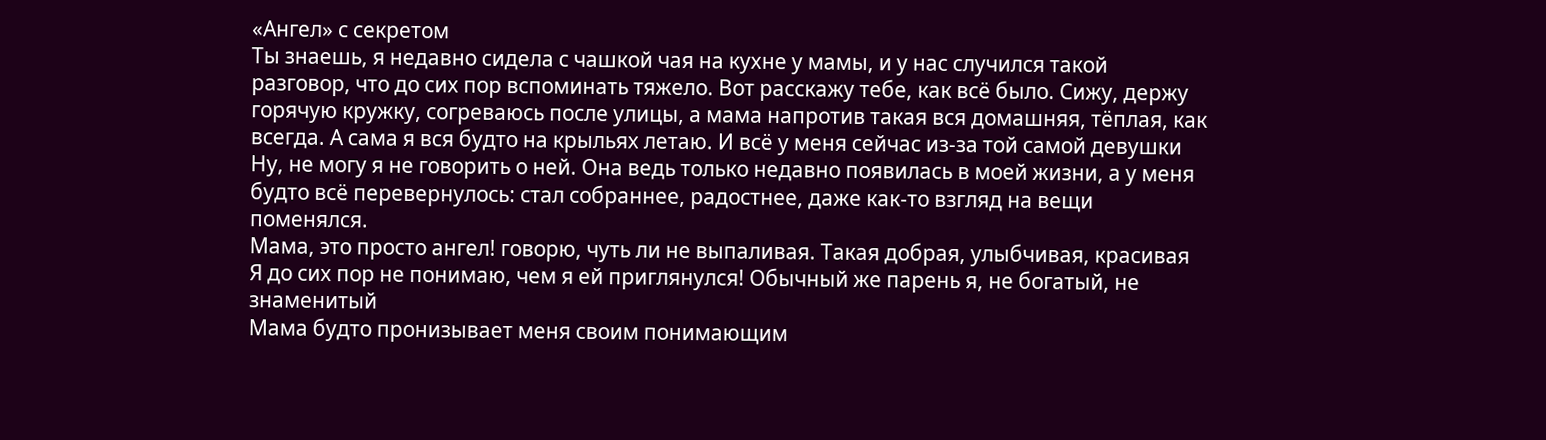«Ангел» с секретом
Ты знаешь, я недавно сидела с чашкой чая на кухне у мамы, и у нас случился такой разговор, что до сих пор вспоминать тяжело. Вот расскажу тебе, как всё было. Сижу, держу горячую кружку, согреваюсь после улицы, а мама напротив такая вся домашняя, тёплая, как всегда. А сама я вся будто на крыльях летаю. И всё у меня сейчас из-за той самой девушки Ну, не могу я не говорить о ней. Она ведь только недавно появилась в моей жизни, а у меня будто всё перевернулось: стал собраннее, радостнее, даже как-то взгляд на вещи поменялся.
Мама, это просто ангел! говорю, чуть ли не выпаливая. Такая добрая, улыбчивая, красивая Я до сих пор не понимаю, чем я ей приглянулся! Обычный же парень я, не богатый, не знаменитый
Мама будто пронизывает меня своим понимающим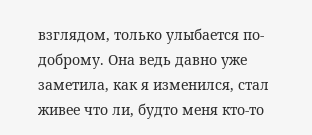взглядом, только улыбается по-доброму. Она ведь давно уже заметила, как я изменился, стал живее что ли, будто меня кто-то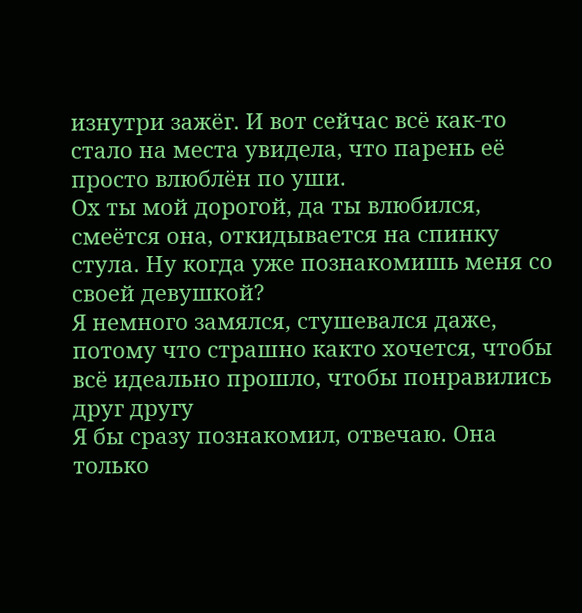изнутри зажёг. И вот сейчас всё как-то стало на места увидела, что парень её просто влюблён по уши.
Ох ты мой дорогой, да ты влюбился, смеётся она, откидывается на спинку стула. Ну когда уже познакомишь меня со своей девушкой?
Я немного замялся, стушевался даже, потому что страшно както хочется, чтобы всё идеально прошло, чтобы понравились друг другу
Я бы сразу познакомил, отвечаю. Она только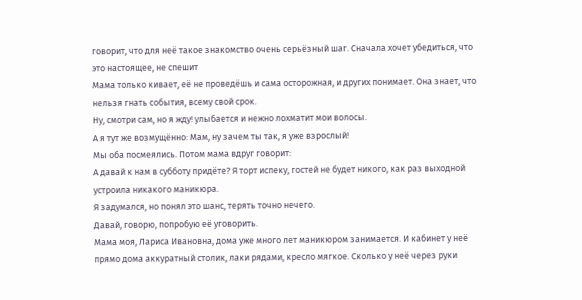говорит, что для неё такое знакомство очень серьёзный шаг. Сначала хочет убедиться, что это настоящее, не спешит
Мама только кивает, её не проведёшь и сама осторожная, и других понимает. Она знает, что нельзя гнать события, всему свой срок.
Ну, смотри сам, но я жду! улыбается и нежно лохматит мои волосы.
А я тут же возмущённо: Мам, ну зачем ты так, я уже взрослый!
Мы оба посмеялись. Потом мама вдруг говорит:
А давай к нам в субботу придёте? Я торт испеку, гостей не будет никого, как раз выходной устроила никакого маникюра.
Я задумался, но понял это шанс, терять точно нечего.
Давай, говорю, попробую её уговорить.
Мама моя, Лариса Ивановна, дома уже много лет маникюром занимается. И кабинет у неё прямо дома аккуратный столик, лаки рядами, кресло мягкое. Сколько у неё через руки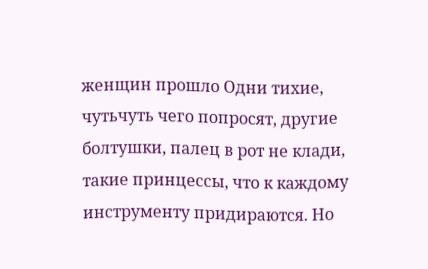женщин прошло Одни тихие, чутьчуть чего попросят, другие болтушки, палец в рот не клади, такие принцессы, что к каждому инструменту придираются. Но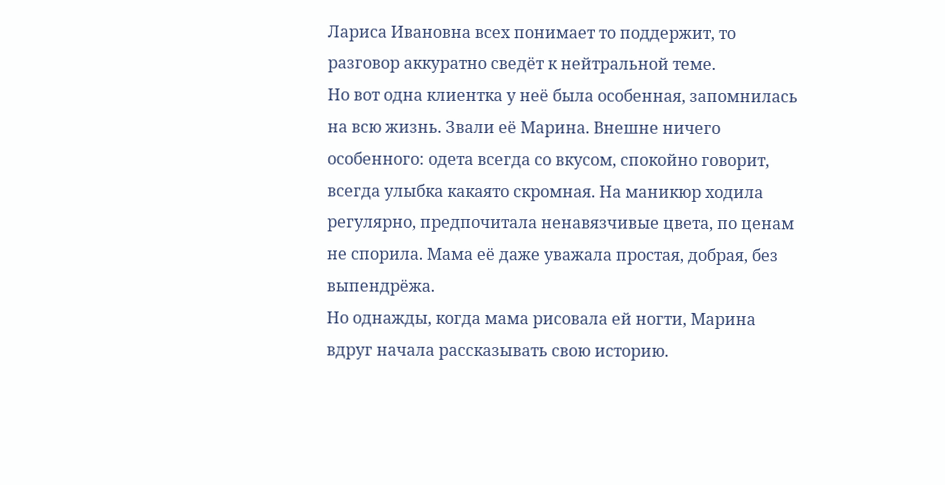Лариса Ивановна всех понимает то поддержит, то разговор аккуратно сведёт к нейтральной теме.
Но вот одна клиентка у неё была особенная, запомнилась на всю жизнь. Звали её Марина. Внешне ничего особенного: одета всегда со вкусом, спокойно говорит, всегда улыбка какаято скромная. На маникюр ходила регулярно, предпочитала ненавязчивые цвета, по ценам не спорила. Мама её даже уважала простая, добрая, без выпендрёжа.
Но однажды, когда мама рисовала ей ногти, Марина вдруг начала рассказывать свою историю.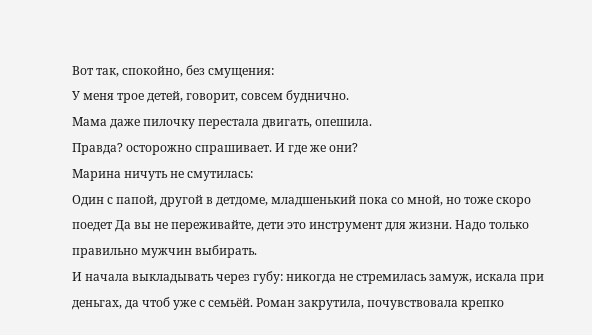Вот так, спокойно, без смущения:
У меня трое детей, говорит, совсем буднично.
Мама даже пилочку перестала двигать, опешила.
Правда? осторожно спрашивает. И где же они?
Марина ничуть не смутилась:
Один с папой, другой в детдоме, младшенький пока со мной, но тоже скоро поедет Да вы не переживайте, дети это инструмент для жизни. Надо только правильно мужчин выбирать.
И начала выкладывать через губу: никогда не стремилась замуж, искала при деньгах, да чтоб уже с семьёй. Роман закрутила, почувствовала крепко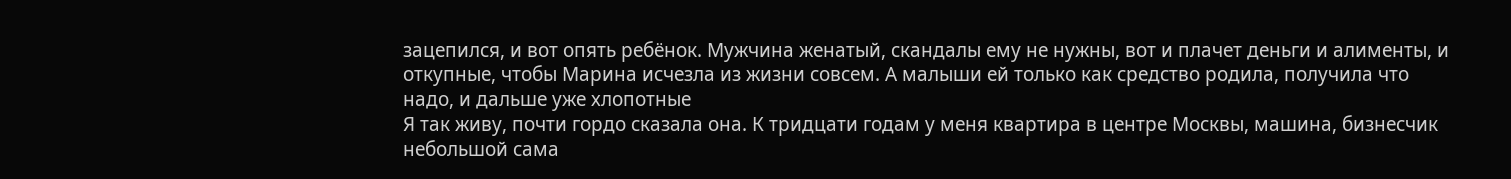зацепился, и вот опять ребёнок. Мужчина женатый, скандалы ему не нужны, вот и плачет деньги и алименты, и откупные, чтобы Марина исчезла из жизни совсем. А малыши ей только как средство родила, получила что надо, и дальше уже хлопотные
Я так живу, почти гордо сказала она. К тридцати годам у меня квартира в центре Москвы, машина, бизнесчик небольшой сама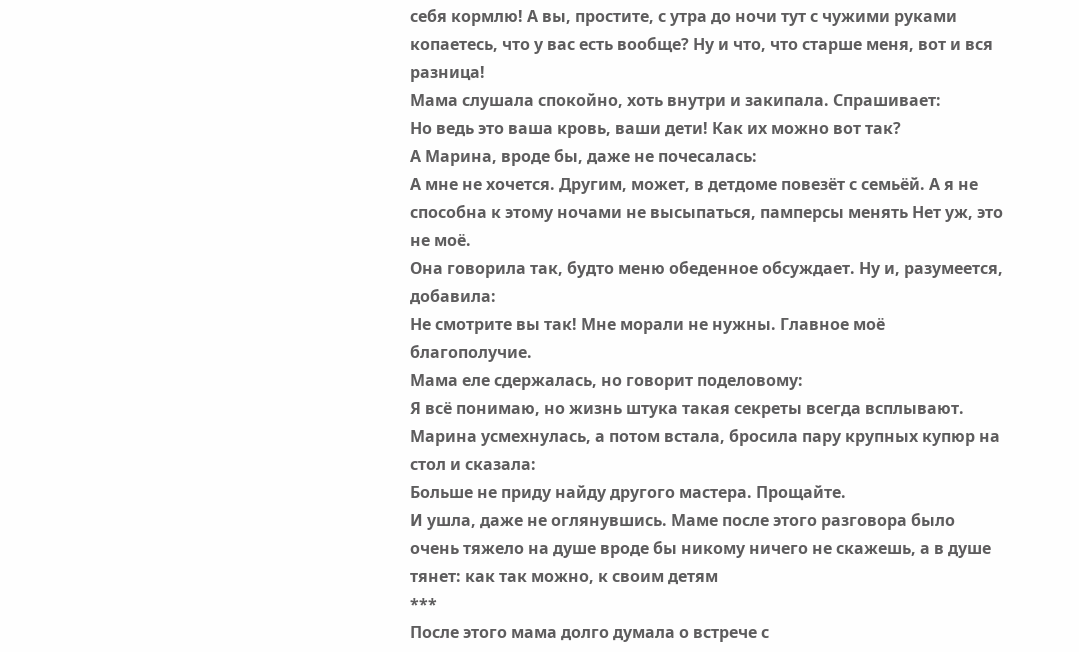себя кормлю! А вы, простите, с утра до ночи тут с чужими руками копаетесь, что у вас есть вообще? Ну и что, что старше меня, вот и вся разница!
Мама слушала спокойно, хоть внутри и закипала. Спрашивает:
Но ведь это ваша кровь, ваши дети! Как их можно вот так?
А Марина, вроде бы, даже не почесалась:
А мне не хочется. Другим, может, в детдоме повезёт с семьёй. А я не способна к этому ночами не высыпаться, памперсы менять Нет уж, это не моё.
Она говорила так, будто меню обеденное обсуждает. Ну и, разумеется, добавила:
Не смотрите вы так! Мне морали не нужны. Главное моё благополучие.
Мама еле сдержалась, но говорит поделовому:
Я всё понимаю, но жизнь штука такая секреты всегда всплывают.
Марина усмехнулась, а потом встала, бросила пару крупных купюр на стол и сказала:
Больше не приду найду другого мастера. Прощайте.
И ушла, даже не оглянувшись. Маме после этого разговора было очень тяжело на душе вроде бы никому ничего не скажешь, а в душе тянет: как так можно, к своим детям
***
После этого мама долго думала о встрече с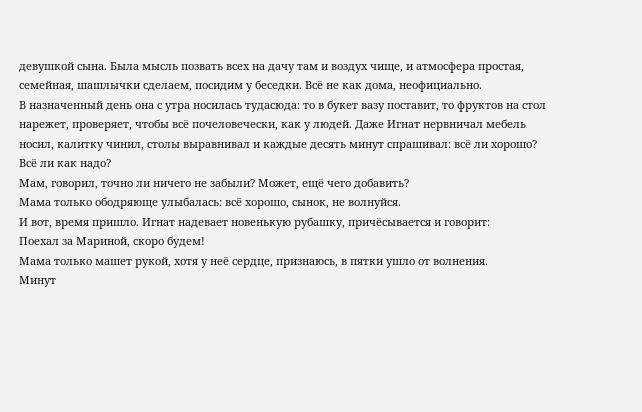девушкой сына. Была мысль позвать всех на дачу там и воздух чище, и атмосфера простая, семейная, шашлычки сделаем, посидим у беседки. Всё не как дома, неофициально.
В назначенный день она с утра носилась тудасюда: то в букет вазу поставит, то фруктов на стол нарежет, проверяет, чтобы всё почеловечески, как у людей. Даже Игнат нервничал мебель носил, калитку чинил, столы выравнивал и каждые десять минут спрашивал: всё ли хорошо? Всё ли как надо?
Мам, говорил, точно ли ничего не забыли? Может, ещё чего добавить?
Мама только ободряюще улыбалась: всё хорошо, сынок, не волнуйся.
И вот, время пришло. Игнат надевает новенькую рубашку, причёсывается и говорит:
Поехал за Мариной, скоро будем!
Мама только машет рукой, хотя у неё сердце, признаюсь, в пятки ушло от волнения.
Минут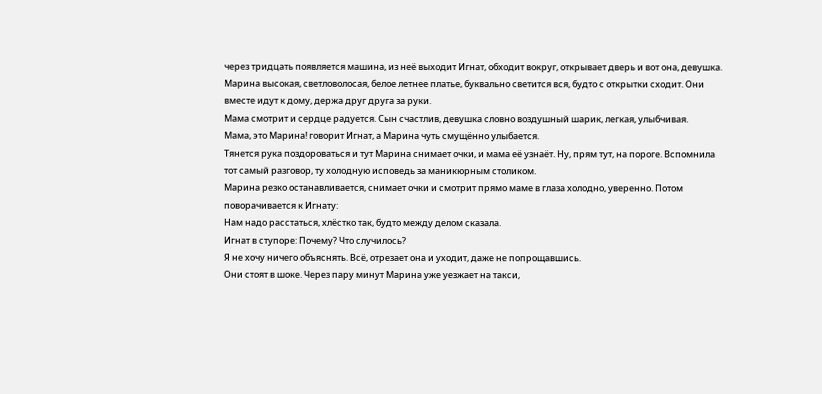через тридцать появляется машина, из неё выходит Игнат, обходит вокруг, открывает дверь и вот она, девушка. Марина высокая, светловолосая, белое летнее платье, буквально светится вся, будто с открытки сходит. Они вместе идут к дому, держа друг друга за руки.
Мама смотрит и сердце радуется. Сын счастлив, девушка словно воздушный шарик, легкая, улыбчивая.
Мама, это Марина! говорит Игнат, а Марина чуть смущённо улыбается.
Тянется рука поздороваться и тут Марина снимает очки, и мама её узнаёт. Ну, прям тут, на пороге. Вспомнила тот самый разговор, ту холодную исповедь за маникюрным столиком.
Марина резко останавливается, снимает очки и смотрит прямо маме в глаза холодно, уверенно. Потом поворачивается к Игнату:
Нам надо расстаться, хлёстко так, будто между делом сказала.
Игнат в ступоре: Почему? Что случилось?
Я не хочу ничего объяснять. Всё, отрезает она и уходит, даже не попрощавшись.
Они стоят в шоке. Через пару минут Марина уже уезжает на такси,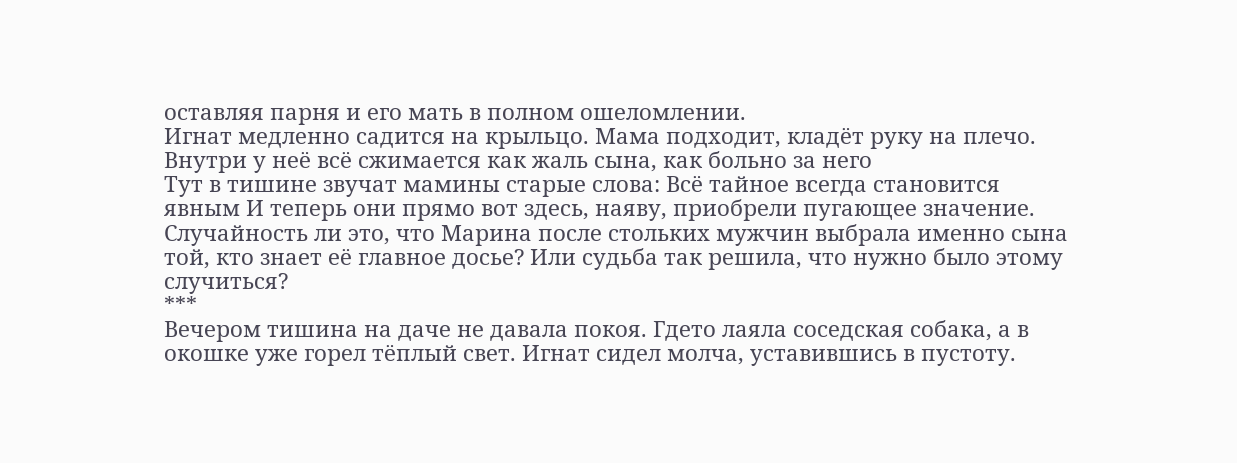оставляя парня и его мать в полном ошеломлении.
Игнат медленно садится на крыльцо. Мама подходит, кладёт руку на плечо. Внутри у неё всё сжимается как жаль сына, как больно за него
Тут в тишине звучат мамины старые слова: Всё тайное всегда становится явным И теперь они прямо вот здесь, наяву, приобрели пугающее значение. Случайность ли это, что Марина после стольких мужчин выбрала именно сына той, кто знает её главное досье? Или судьба так решила, что нужно было этому случиться?
***
Вечером тишина на даче не давала покоя. Гдето лаяла соседская собака, а в окошке уже горел тёплый свет. Игнат сидел молча, уставившись в пустоту.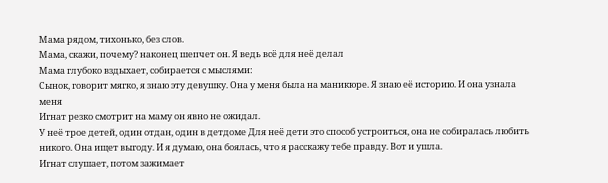Мама рядом, тихонько, без слов.
Мама, скажи, почему? наконец шепчет он. Я ведь всё для неё делал
Мама глубоко вздыхает, собирается с мыслями:
Сынок, говорит мягко, я знаю эту девушку. Она у меня была на маникюре. Я знаю её историю. И она узнала меня
Игнат резко смотрит на маму он явно не ожидал.
У неё трое детей, один отдан, один в детдоме Для неё дети это способ устроиться, она не собиралась любить никого. Она ищет выгоду. И я думаю, она боялась, что я расскажу тебе правду. Вот и ушла.
Игнат слушает, потом зажимает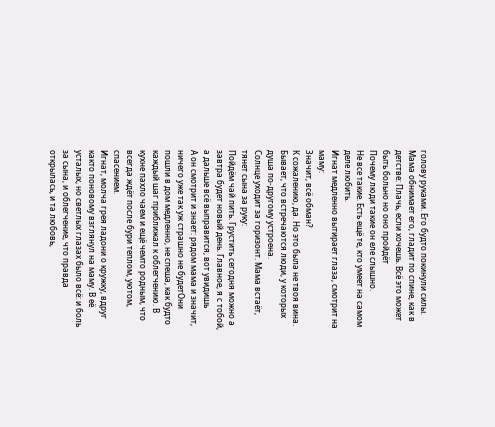голову руками. Его будто покинули силы.
Мама обнимает его, гладит по спине, как в детстве: Плачь, если хочешь. Всё это может быть больно но оно пройдёт
Почему люди такие он еле слышно.
Не все такие. Есть ещё те, кто умеет на самом деле любить.
Игнат медленно вытирает глаза, смотрит на маму:
Значит, всё обман?
К сожалению, да. Но это была не твоя вина. Бывает, что встречаются люди, у которых душа по-другому устроена.
Солнце уходит за горизонт. Мама встаёт, тянет сына за руку:
Пойдём чай пить. Грустить сегодня можно а завтра будет новый день. Главное, я с тобой, а дальше всё выправится, вот увидишь
А он смотрит и знает: рядом мама и значит, ничего уже так уж страшно не будетОни пошли в дом медленно, не спеша, как будто каждый шаг приближал к облегчению. В кухне пахло чаем и ещё чемто родным, что всегда ждёт после бури теплом, уютом, спасением.
Игнат, молча грея ладони о кружку, вдруг както поновому взглянул на маму. В её усталых, но светлых глазах было всё: и боль за сына, и облегчение, что правда открылась, и та любовь,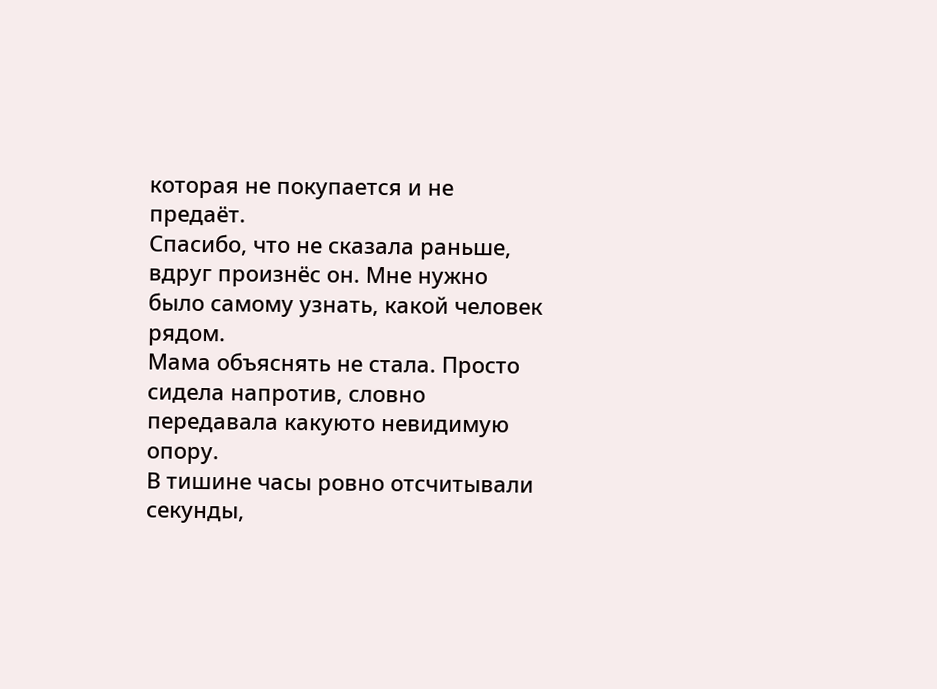которая не покупается и не предаёт.
Спасибо, что не сказала раньше, вдруг произнёс он. Мне нужно было самому узнать, какой человек рядом.
Мама объяснять не стала. Просто сидела напротив, словно передавала какуюто невидимую опору.
В тишине часы ровно отсчитывали секунды,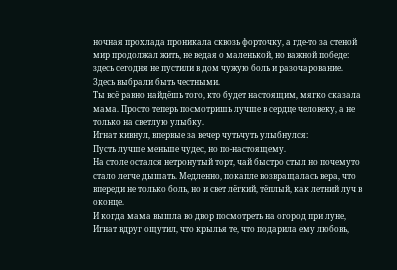ночная прохлада проникала сквозь форточку, а где-то за стеной мир продолжал жить, не ведая о маленькой, но важной победе: здесь сегодня не пустили в дом чужую боль и разочарование. Здесь выбрали быть честными.
Ты всё равно найдёшь того, кто будет настоящим, мягко сказала мама. Просто теперь посмотришь лучше в сердце человеку, а не только на светлую улыбку.
Игнат кивнул, впервые за вечер чутьчуть улыбнулся:
Пусть лучше меньше чудес, но по-настоящему.
На столе остался нетронутый торт, чай быстро стыл но почемуто стало легче дышать. Медленно, покапле возвращалась вера, что впереди не только боль, но и свет лёгкий, тёплый, как летний луч в оконце.
И когда мама вышла во двор посмотреть на огород при луне, Игнат вдруг ощутил, что крылья те, что подарила ему любовь,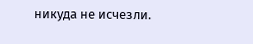никуда не исчезли.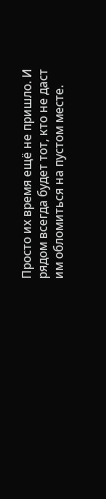Просто их время ещё не пришло. И рядом всегда будет тот, кто не даст им обломиться на пустом месте.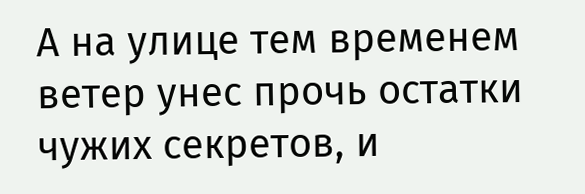А на улице тем временем ветер унес прочь остатки чужих секретов, и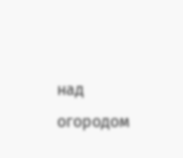над огородом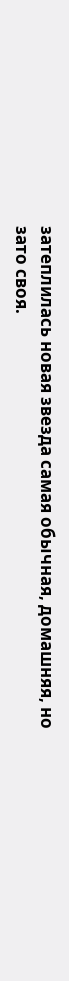затеплилась новая звезда самая обычная, домашняя, но зато своя.